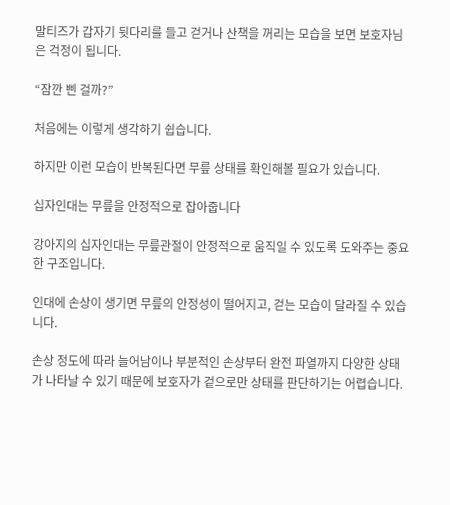말티즈가 갑자기 뒷다리를 들고 걷거나 산책을 꺼리는 모습을 보면 보호자님은 걱정이 됩니다.

“잠깐 삔 걸까?”

처음에는 이렇게 생각하기 쉽습니다.

하지만 이런 모습이 반복된다면 무릎 상태를 확인해볼 필요가 있습니다.

십자인대는 무릎을 안정적으로 잡아줍니다

강아지의 십자인대는 무릎관절이 안정적으로 움직일 수 있도록 도와주는 중요한 구조입니다.

인대에 손상이 생기면 무릎의 안정성이 떨어지고, 걷는 모습이 달라질 수 있습니다.

손상 정도에 따라 늘어남이나 부분적인 손상부터 완전 파열까지 다양한 상태가 나타날 수 있기 때문에 보호자가 겉으로만 상태를 판단하기는 어렵습니다.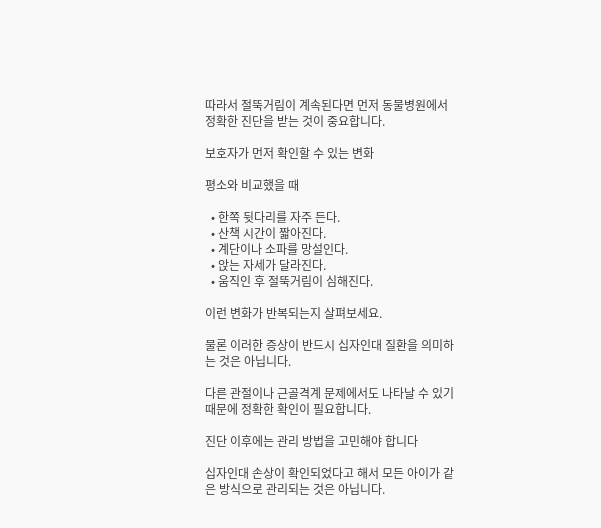따라서 절뚝거림이 계속된다면 먼저 동물병원에서 정확한 진단을 받는 것이 중요합니다.

보호자가 먼저 확인할 수 있는 변화

평소와 비교했을 때

  • 한쪽 뒷다리를 자주 든다.
  • 산책 시간이 짧아진다.
  • 계단이나 소파를 망설인다.
  • 앉는 자세가 달라진다.
  • 움직인 후 절뚝거림이 심해진다.

이런 변화가 반복되는지 살펴보세요.

물론 이러한 증상이 반드시 십자인대 질환을 의미하는 것은 아닙니다.

다른 관절이나 근골격계 문제에서도 나타날 수 있기 때문에 정확한 확인이 필요합니다.

진단 이후에는 관리 방법을 고민해야 합니다

십자인대 손상이 확인되었다고 해서 모든 아이가 같은 방식으로 관리되는 것은 아닙니다.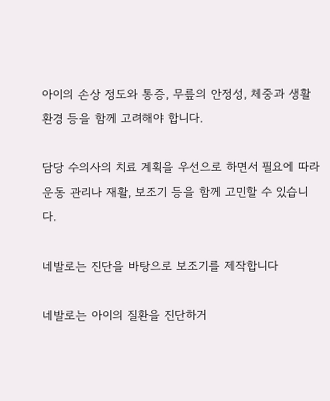아이의 손상 정도와 통증, 무릎의 안정성, 체중과 생활환경 등을 함께 고려해야 합니다.

담당 수의사의 치료 계획을 우선으로 하면서 필요에 따라 운동 관리나 재활, 보조기 등을 함께 고민할 수 있습니다.

네발로는 진단을 바탕으로 보조기를 제작합니다

네발로는 아이의 질환을 진단하거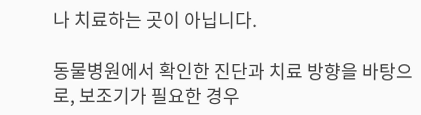나 치료하는 곳이 아닙니다.

동물병원에서 확인한 진단과 치료 방향을 바탕으로, 보조기가 필요한 경우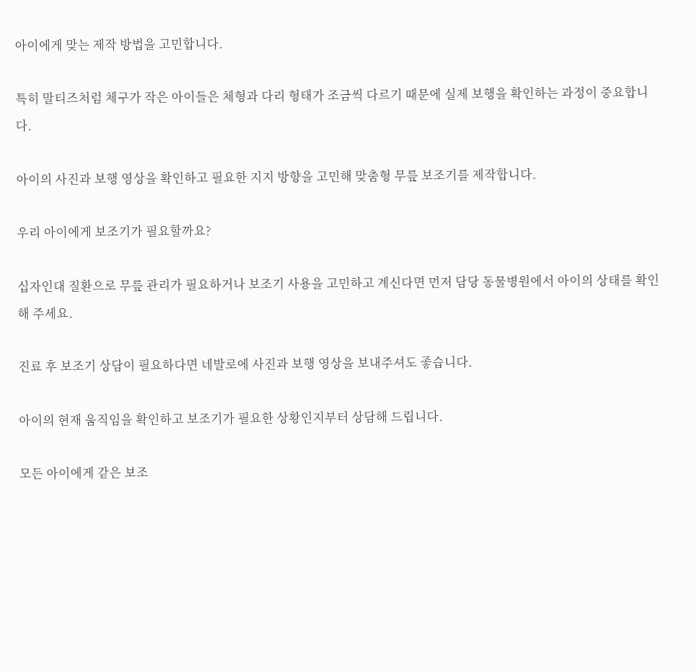아이에게 맞는 제작 방법을 고민합니다.

특히 말티즈처럼 체구가 작은 아이들은 체형과 다리 형태가 조금씩 다르기 때문에 실제 보행을 확인하는 과정이 중요합니다.

아이의 사진과 보행 영상을 확인하고 필요한 지지 방향을 고민해 맞춤형 무릎 보조기를 제작합니다.

우리 아이에게 보조기가 필요할까요?

십자인대 질환으로 무릎 관리가 필요하거나 보조기 사용을 고민하고 계신다면 먼저 담당 동물병원에서 아이의 상태를 확인해 주세요.

진료 후 보조기 상담이 필요하다면 네발로에 사진과 보행 영상을 보내주셔도 좋습니다.

아이의 현재 움직임을 확인하고 보조기가 필요한 상황인지부터 상담해 드립니다.

모든 아이에게 같은 보조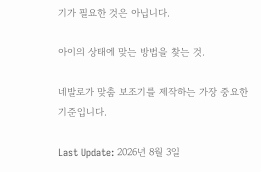기가 필요한 것은 아닙니다.

아이의 상태에 맞는 방법을 찾는 것.

네발로가 맞춤 보조기를 제작하는 가장 중요한 기준입니다.

Last Update: 2026년 8월 3일